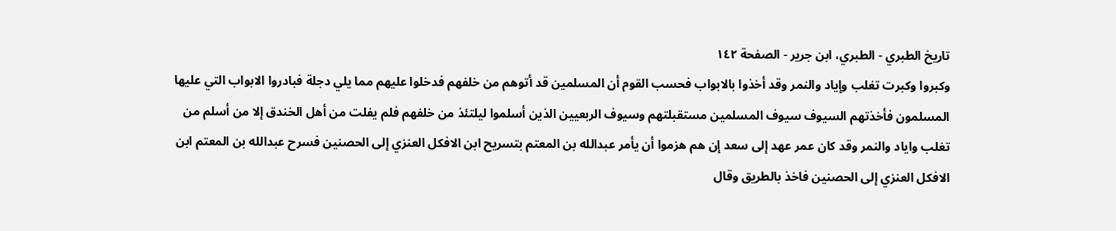تاريخ الطبري - الطبري، ابن جرير - الصفحة ١٤٢
وكبروا وكبرت تغلب وإياد والنمر وقد أخذوا بالابواب فحسب القوم أن المسلمين قد أتوهم من خلفهم فدخلوا عليهم مما يلي دجلة فبادروا الابواب التي عليها المسلمون فأخذتهم السيوف سيوف المسلمين مستقبلتهم وسيوف الربعيين الذين أسلموا ليلتئذ من خلفهم فلم يفلت من أهل الخندق إلا من أسلم من تغلب واياد والنمر وقد كان عمر عهد إلى سعد إن هم هزموا أن يأمر عبدالله بن المعتم بتسريح ابن الافكل العنزي إلى الحصنين فسرح عبدالله بن المعتم ابن الافكل العنزي إلى الحصنين فاخذ بالطريق وقال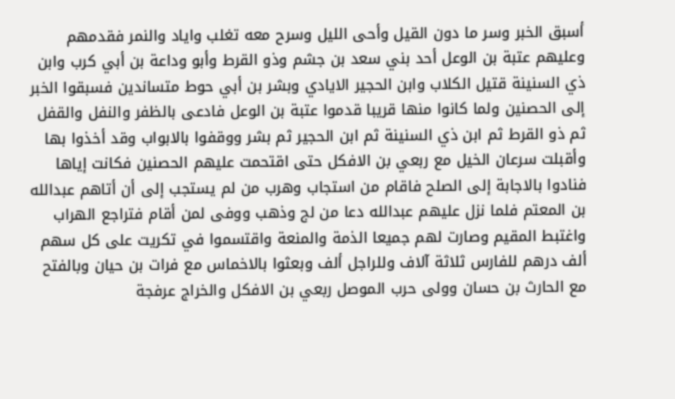أسبق الخبر وسر ما دون القيل وأحى الليل وسرح معه تغلب واياد والنمر فقدمهم وعليهم عتبة بن الوعل أحد بني سعد بن جشم وذو القرط وأبو وداعة بن أبي كرب وابن ذي السنينة قتيل الكلاب وابن الحجير الايادي وبشر بن أبي حوط متساندين فسبقوا الخبر إلى الحصنين ولما كانوا منها قريبا قدموا عتبة بن الوعل فادعى بالظفر والنفل والقفل ثم ذو القرط ثم ابن ذي السنينة ثم ابن الحجير ثم بشر ووقفوا بالابواب وقد أخذوا بها وأقبلت سرعان الخيل مع ربعي بن الافكل حتى اقتحمت عليهم الحصنين فكانت إياها فنادوا بالاجابة إلى الصلح فاقام من استجاب وهرب من لم يستجب إلى أن أتاهم عبدالله بن المعتم فلما نزل عليهم عبدالله دعا من لج وذهب ووفى لمن أقام فتراجع الهراب واغتبط المقيم وصارت لهم جميعا الذمة والمنعة واقتسموا في تكريت على كل سهم ألف درهم للفارس ثلاثة آلاف وللراجل ألف وبعثوا بالاخماس مع فرات بن حيان وبالفتح مع الحارث بن حسان وولى حرب الموصل ربعي بن الافكل والخراج عرفجة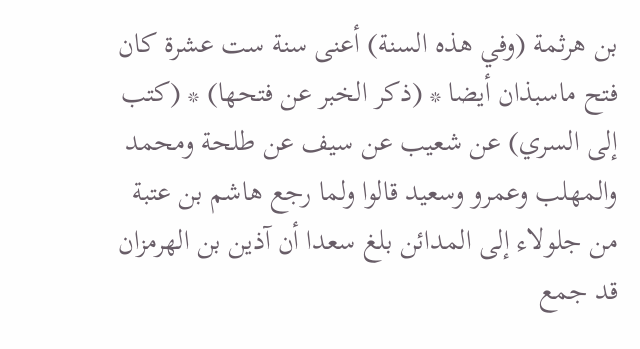بن هرثمة (وفي هذه السنة) أعنى سنة ست عشرة كان فتح ماسبذان أيضا * (ذكر الخبر عن فتحها) * (كتب إلى السري) عن شعيب عن سيف عن طلحة ومحمد والمهلب وعمرو وسعيد قالوا ولما رجع هاشم بن عتبة من جلولاء إلى المدائن بلغ سعدا أن آذين بن الهرمزان قد جمع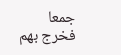جمعا فخرج بهم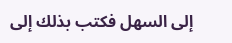إلى السهل فكتب بذلك إلى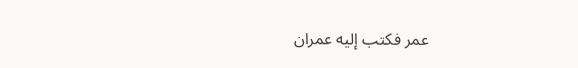عمر فكتب إليه عمران